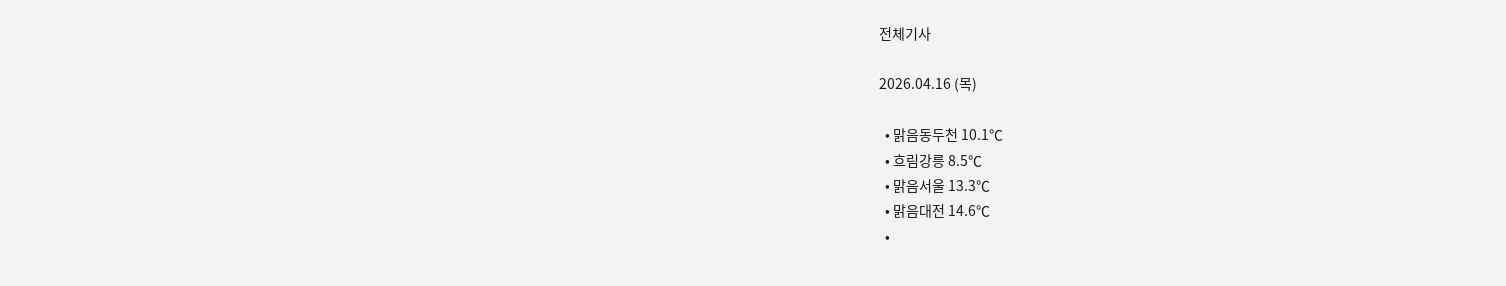전체기사

2026.04.16 (목)

  • 맑음동두천 10.1℃
  • 흐림강릉 8.5℃
  • 맑음서울 13.3℃
  • 맑음대전 14.6℃
  •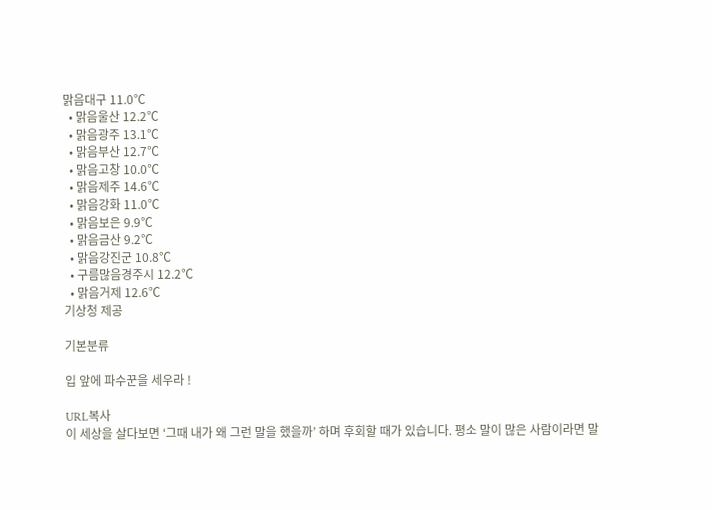맑음대구 11.0℃
  • 맑음울산 12.2℃
  • 맑음광주 13.1℃
  • 맑음부산 12.7℃
  • 맑음고창 10.0℃
  • 맑음제주 14.6℃
  • 맑음강화 11.0℃
  • 맑음보은 9.9℃
  • 맑음금산 9.2℃
  • 맑음강진군 10.8℃
  • 구름많음경주시 12.2℃
  • 맑음거제 12.6℃
기상청 제공

기본분류

입 앞에 파수꾼을 세우라 !

URL복사
이 세상을 살다보면 ‘그때 내가 왜 그런 말을 했을까’ 하며 후회할 때가 있습니다. 평소 말이 많은 사람이라면 말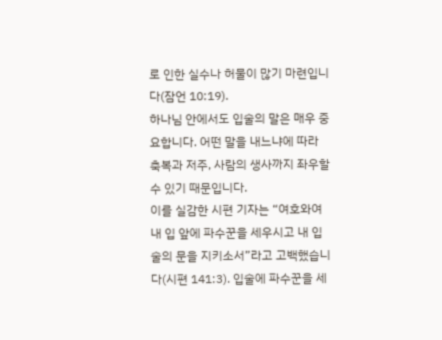로 인한 실수나 허물이 많기 마련입니다(잠언 10:19).
하나님 안에서도 입술의 말은 매우 중요합니다. 어떤 말을 내느냐에 따라 축복과 저주, 사람의 생사까지 좌우할 수 있기 때문입니다.
이를 실감한 시편 기자는 “여호와여 내 입 앞에 파수꾼을 세우시고 내 입술의 문을 지키소서”라고 고백했습니다(시편 141:3). 입술에 파수꾼을 세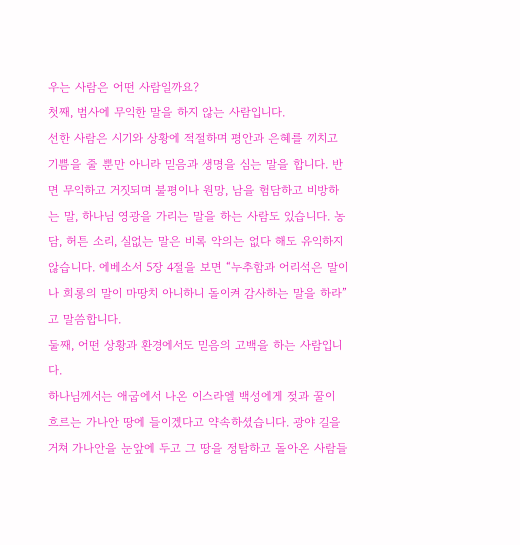우는 사람은 어떤 사람일까요?
첫째, 범사에 무익한 말을 하지 않는 사람입니다.
선한 사람은 시기와 상황에 적절하며 평안과 은혜를 끼치고 기쁨을 줄 뿐만 아니라 믿음과 생명을 심는 말을 합니다. 반면 무익하고 거짓되며 불평이나 원망, 남을 험담하고 비방하는 말, 하나님 영광을 가리는 말을 하는 사람도 있습니다. 농담, 허튼 소리, 실없는 말은 비록 악의는 없다 해도 유익하지 않습니다. 에베소서 5장 4절을 보면 “누추함과 어리석은 말이나 희롱의 말이 마땅치 아니하니 돌이켜 감사하는 말을 하라”고 말씀합니다.
둘째, 어떤 상황과 환경에서도 믿음의 고백을 하는 사람입니다.
하나님께서는 애굽에서 나온 이스라엘 백성에게 젖과 꿀이 흐르는 가나안 땅에 들이겠다고 약속하셨습니다. 광야 길을 거쳐 가나안을 눈앞에 두고 그 땅을 정탐하고 돌아온 사람들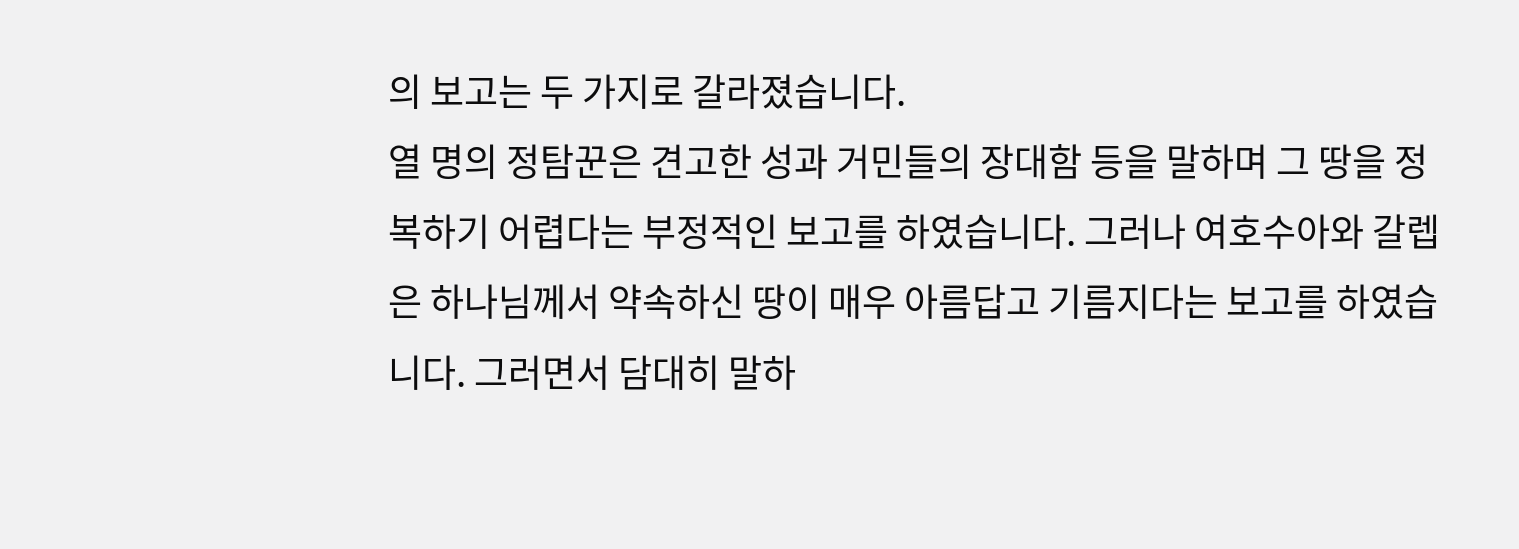의 보고는 두 가지로 갈라졌습니다.
열 명의 정탐꾼은 견고한 성과 거민들의 장대함 등을 말하며 그 땅을 정복하기 어렵다는 부정적인 보고를 하였습니다. 그러나 여호수아와 갈렙은 하나님께서 약속하신 땅이 매우 아름답고 기름지다는 보고를 하였습니다. 그러면서 담대히 말하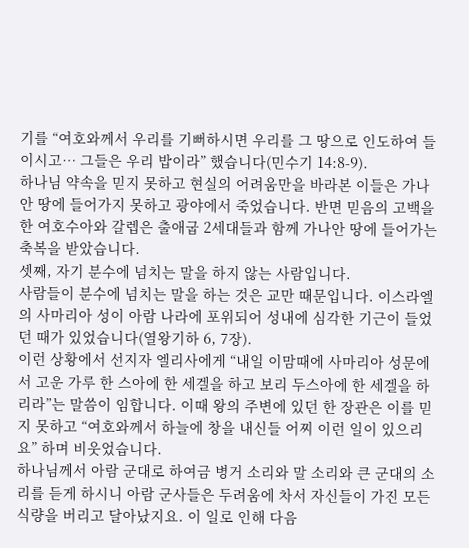기를 “여호와께서 우리를 기뻐하시면 우리를 그 땅으로 인도하여 들이시고… 그들은 우리 밥이라” 했습니다(민수기 14:8-9).
하나님 약속을 믿지 못하고 현실의 어려움만을 바라본 이들은 가나안 땅에 들어가지 못하고 광야에서 죽었습니다. 반면 믿음의 고백을 한 여호수아와 갈렙은 출애굽 2세대들과 함께 가나안 땅에 들어가는 축복을 받았습니다.
셋째, 자기 분수에 넘치는 말을 하지 않는 사람입니다.
사람들이 분수에 넘치는 말을 하는 것은 교만 때문입니다. 이스라엘의 사마리아 성이 아람 나라에 포위되어 성내에 심각한 기근이 들었던 때가 있었습니다(열왕기하 6, 7장).
이런 상황에서 선지자 엘리사에게 “내일 이맘때에 사마리아 성문에서 고운 가루 한 스아에 한 세겔을 하고 보리 두스아에 한 세겔을 하리라”는 말씀이 임합니다. 이때 왕의 주변에 있던 한 장관은 이를 믿지 못하고 “여호와께서 하늘에 창을 내신들 어찌 이런 일이 있으리요” 하며 비웃었습니다.
하나님께서 아람 군대로 하여금 병거 소리와 말 소리와 큰 군대의 소리를 듣게 하시니 아람 군사들은 두려움에 차서 자신들이 가진 모든 식량을 버리고 달아났지요. 이 일로 인해 다음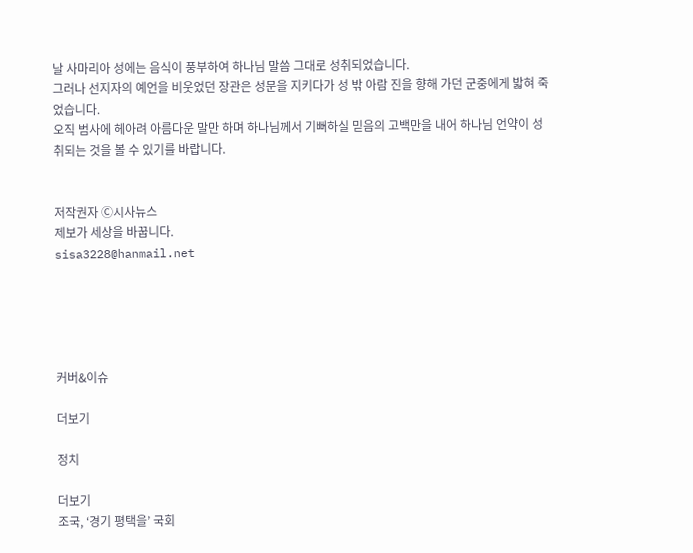날 사마리아 성에는 음식이 풍부하여 하나님 말씀 그대로 성취되었습니다.
그러나 선지자의 예언을 비웃었던 장관은 성문을 지키다가 성 밖 아람 진을 향해 가던 군중에게 밟혀 죽었습니다.
오직 범사에 헤아려 아름다운 말만 하며 하나님께서 기뻐하실 믿음의 고백만을 내어 하나님 언약이 성취되는 것을 볼 수 있기를 바랍니다.


저작권자 Ⓒ시사뉴스
제보가 세상을 바꿉니다.
sisa3228@hanmail.net





커버&이슈

더보기

정치

더보기
조국, ‘경기 평택을’ 국회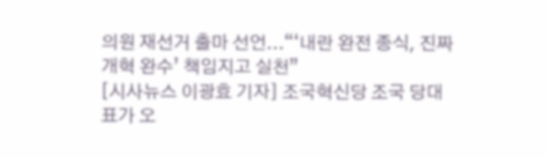의원 재선거 출마 선언...“‘내란 완전 종식, 진짜 개혁 완수’ 책임지고 실천”
[시사뉴스 이광효 기자] 조국혁신당 조국 당대표가 오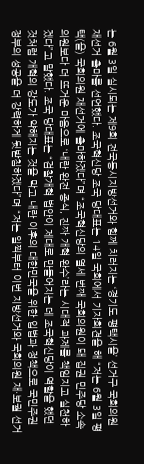는 6월 3일 실시되는 제9회 전국동시지방선거와 힘께 치러지는 ‘경기도 평택시을’ 선거구 국회의원 재선거 출마를 선언했다. 조국혁신당 조국 당대표는 14일 국회에서 기자회견을 해 “저는 6월 3일 평택(을) 국회의원 재선거에 출마하겠다”며 “조국혁신당의 열세 번째 국회의원이 돼 집권 민주당 소속 의원보다 더 뜨거운 마음으로 ‘내란 완전 종식, 진짜 개혁 완수’라는 시대적 과제를 책임지고 실천하겠다”고 말했다. 조국 당대표는 “검찰개혁 법안이 제대로 만들어지는 데 조국혁신당이 역할을 했던 것처럼 개혁의 강도가 약해지는 것을 막고 내란 이후의 대한민국을 위한 입법과 정책으로 국민주권정부의 성공을 더 강력하게 뒷받침하겠다”며 “저는 일찍부터 이번 지방선거와 국회의원 재·보궐 선거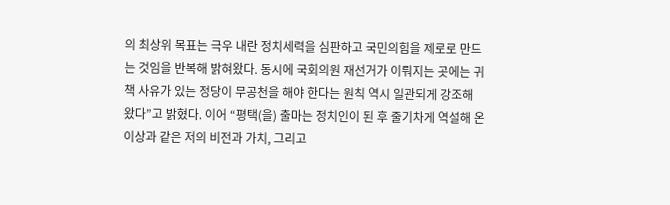의 최상위 목표는 극우 내란 정치세력을 심판하고 국민의힘을 제로로 만드는 것임을 반복해 밝혀왔다. 동시에 국회의원 재선거가 이뤄지는 곳에는 귀책 사유가 있는 정당이 무공천을 해야 한다는 원칙 역시 일관되게 강조해 왔다”고 밝혔다. 이어 “평택(을) 출마는 정치인이 된 후 줄기차게 역설해 온 이상과 같은 저의 비전과 가치, 그리고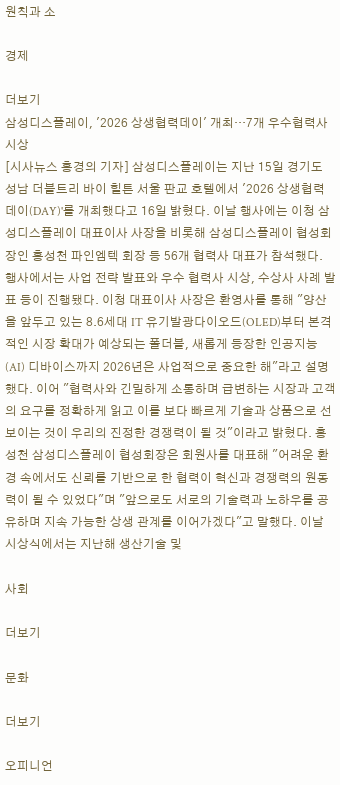원칙과 소

경제

더보기
삼성디스플레이, '2026 상생협력데이' 개최…7개 우수협력사 시상
[시사뉴스 홍경의 기자] 삼성디스플레이는 지난 15일 경기도 성남 더블트리 바이 힐튼 서울 판교 호텔에서 '2026 상생협력 데이(DAY)'를 개최했다고 16일 밝혔다. 이날 행사에는 이청 삼성디스플레이 대표이사 사장을 비롯해 삼성디스플레이 협성회장인 홍성천 파인엠텍 회장 등 56개 협력사 대표가 참석했다. 행사에서는 사업 전략 발표와 우수 협력사 시상, 수상사 사례 발표 등이 진행됐다. 이청 대표이사 사장은 환영사를 통해 "양산을 앞두고 있는 8.6세대 IT 유기발광다이오드(OLED)부터 본격적인 시장 확대가 예상되는 폴더블, 새롭게 등장한 인공지능(AI) 디바이스까지 2026년은 사업적으로 중요한 해"라고 설명했다. 이어 "협력사와 긴밀하게 소통하며 급변하는 시장과 고객의 요구를 정확하게 읽고 이를 보다 빠르게 기술과 상품으로 선보이는 것이 우리의 진정한 경쟁력이 될 것"이라고 밝혔다. 홍성천 삼성디스플레이 협성회장은 회원사를 대표해 "어려운 환경 속에서도 신뢰를 기반으로 한 협력이 혁신과 경쟁력의 원동력이 될 수 있었다"며 "앞으로도 서로의 기술력과 노하우를 공유하며 지속 가능한 상생 관계를 이어가겠다"고 말했다. 이날 시상식에서는 지난해 생산기술 및

사회

더보기

문화

더보기

오피니언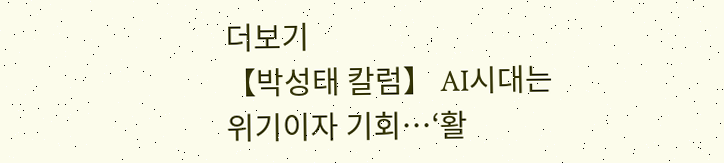더보기
【박성태 칼럼】 AI시대는 위기이자 기회…‘활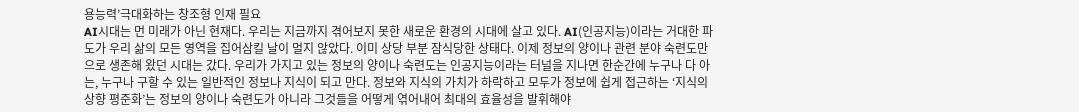용능력’극대화하는 창조형 인재 필요
AI시대는 먼 미래가 아닌 현재다. 우리는 지금까지 겪어보지 못한 새로운 환경의 시대에 살고 있다. AI(인공지능)이라는 거대한 파도가 우리 삶의 모든 영역을 집어삼킬 날이 멀지 않았다. 이미 상당 부분 잠식당한 상태다. 이제 정보의 양이나 관련 분야 숙련도만으로 생존해 왔던 시대는 갔다. 우리가 가지고 있는 정보의 양이나 숙련도는 인공지능이라는 터널을 지나면 한순간에 누구나 다 아는, 누구나 구할 수 있는 일반적인 정보나 지식이 되고 만다. 정보와 지식의 가치가 하락하고 모두가 정보에 쉽게 접근하는 ‘지식의 상향 평준화’는 정보의 양이나 숙련도가 아니라 그것들을 어떻게 엮어내어 최대의 효율성을 발휘해야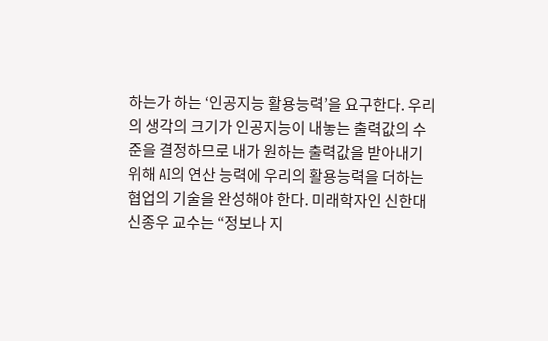하는가 하는 ‘인공지능 활용능력’을 요구한다. 우리의 생각의 크기가 인공지능이 내놓는 출력값의 수준을 결정하므로 내가 원하는 출력값을 받아내기 위해 AI의 연산 능력에 우리의 활용능력을 더하는 협업의 기술을 완성해야 한다. 미래학자인 신한대 신종우 교수는 “정보나 지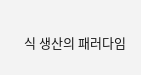식 생산의 패러다임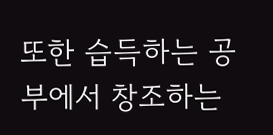또한 습득하는 공부에서 창조하는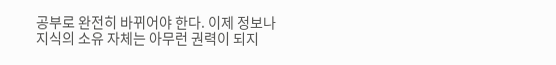공부로 완전히 바뀌어야 한다. 이제 정보나 지식의 소유 자체는 아무런 권력이 되지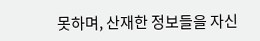못하며, 산재한 정보들을 자신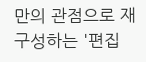만의 관점으로 재구성하는 '편집